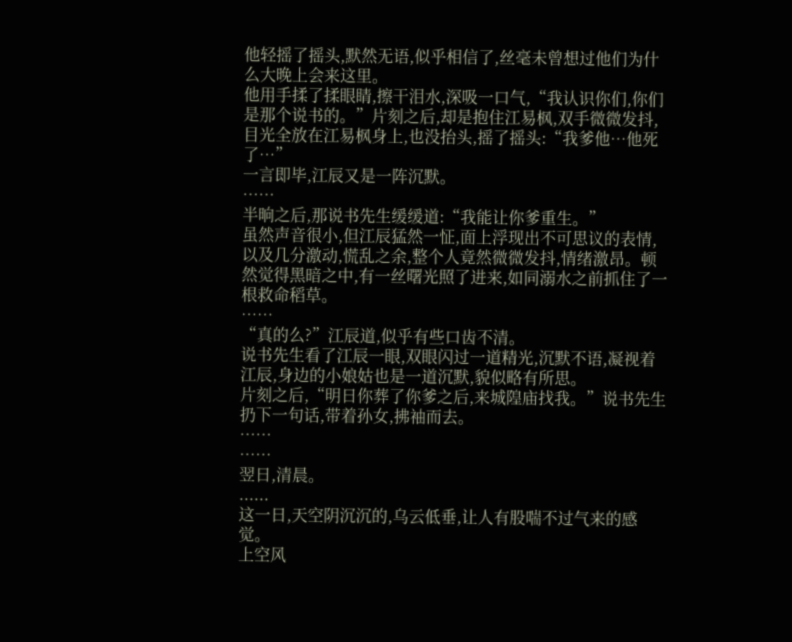他轻摇了摇头,默然无语,似乎相信了,丝毫未曾想过他们为什么大晚上会来这里。
他用手揉了揉眼睛,擦干泪水,深吸一口气,“我认识你们,你们是那个说书的。”片刻之后,却是抱住江易枫,双手微微发抖,目光全放在江易枫身上,也没抬头,摇了摇头:“我爹他…他死了…”
一言即毕,江辰又是一阵沉默。
……
半晌之后,那说书先生缓缓道:“我能让你爹重生。”
虽然声音很小,但江辰猛然一怔,面上浮现出不可思议的表情,以及几分激动,慌乱之余,整个人竟然微微发抖,情绪激昂。顿然觉得黑暗之中,有一丝曙光照了进来,如同溺水之前抓住了一根救命稻草。
……
“真的么?”江辰道,似乎有些口齿不清。
说书先生看了江辰一眼,双眼闪过一道精光,沉默不语,凝视着江辰,身边的小娘姑也是一道沉默,貌似略有所思。
片刻之后,“明日你葬了你爹之后,来城隍庙找我。”说书先生扔下一句话,带着孙女,拂袖而去。
……
……
翌日,清晨。
......
这一日,天空阴沉沉的,乌云低垂,让人有股喘不过气来的感觉。
上空风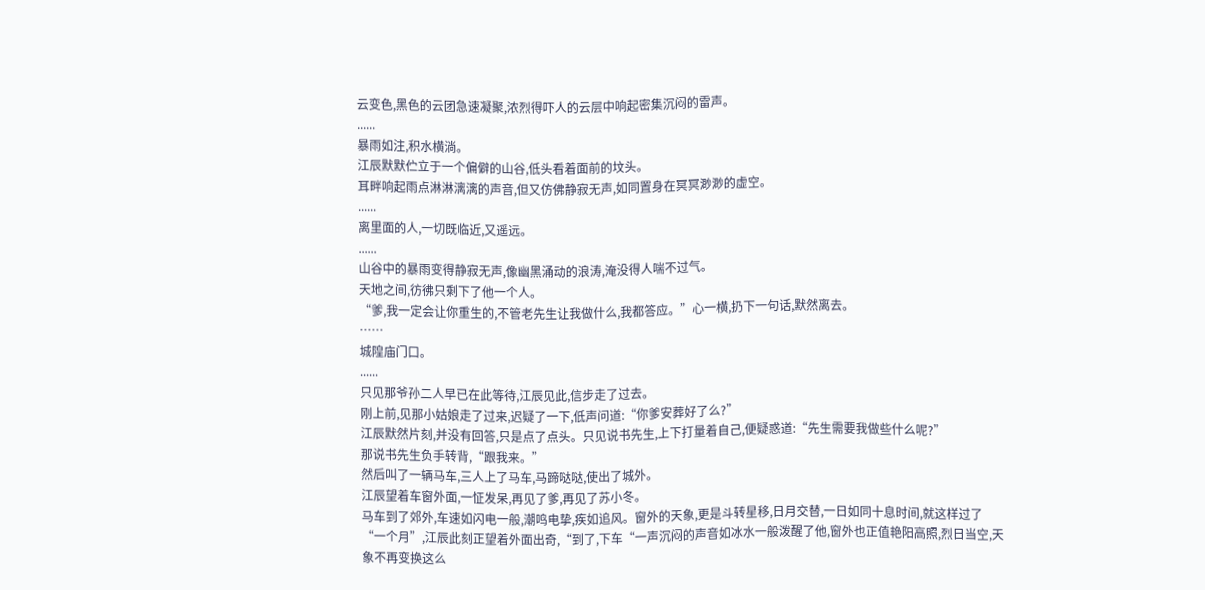云变色,黑色的云团急速凝聚,浓烈得吓人的云层中响起密集沉闷的雷声。
......
暴雨如注,积水横淌。
江辰默默伫立于一个偏僻的山谷,低头看着面前的坟头。
耳畔响起雨点淋淋漓漓的声音,但又仿佛静寂无声,如同置身在冥冥渺渺的虚空。
......
离里面的人,一切既临近,又遥远。
......
山谷中的暴雨变得静寂无声,像幽黑涌动的浪涛,淹没得人喘不过气。
天地之间,彷彿只剩下了他一个人。
“爹,我一定会让你重生的,不管老先生让我做什么,我都答应。”心一横,扔下一句话,默然离去。
……
城隍庙门口。
......
只见那爷孙二人早已在此等待,江辰见此,信步走了过去。
刚上前,见那小姑娘走了过来,迟疑了一下,低声问道:“你爹安葬好了么?”
江辰默然片刻,并没有回答,只是点了点头。只见说书先生,上下打量着自己,便疑惑道:“先生需要我做些什么呢?”
那说书先生负手转背,“跟我来。”
然后叫了一辆马车,三人上了马车,马蹄哒哒,使出了城外。
江辰望着车窗外面,一怔发呆,再见了爹,再见了苏小冬。
马车到了郊外,车速如闪电一般,潮鸣电挚,疾如追风。窗外的天象,更是斗转星移,日月交替,一日如同十息时间,就这样过了“一个月”,江辰此刻正望着外面出奇,“到了,下车“一声沉闷的声音如冰水一般泼醒了他,窗外也正值艳阳高照,烈日当空,天象不再变换这么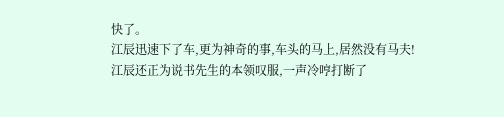快了。
江辰迅速下了车,更为神奇的事,车头的马上,居然没有马夫!
江辰还正为说书先生的本领叹服,一声冷哼打断了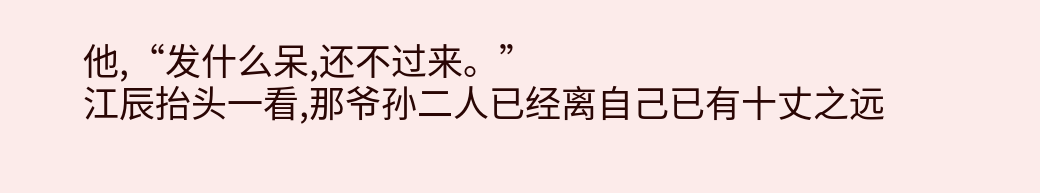他,“发什么呆,还不过来。”
江辰抬头一看,那爷孙二人已经离自己已有十丈之远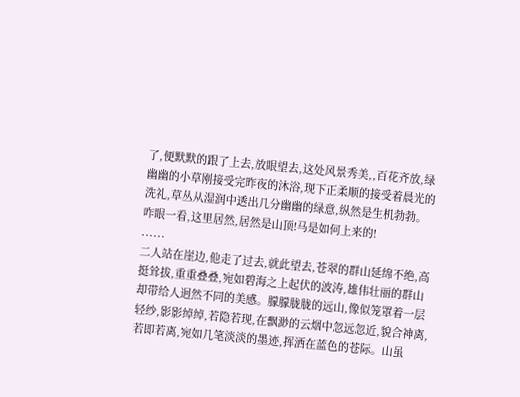了,便默默的跟了上去,放眼望去,这处风景秀美,,百花齐放,绿幽幽的小草刚接受完昨夜的沐浴,现下正柔顺的接受着晨光的洗礼,草丛从湿润中透出几分幽幽的绿意,纵然是生机勃勃。
咋眼一看,这里居然,居然是山顶!马是如何上来的!
......
二人站在崖边,他走了过去,就此望去,苍翠的群山延绵不绝,高挺耸拔,重重叠叠,宛如碧海之上起伏的波涛,雄伟壮丽的群山却带给人迥然不同的美感。朦朦胧胧的远山,像似笼罩着一层轻纱,影影绰绰,若隐若现,在飘渺的云烟中忽远忽近,貌合神离,若即若离,宛如几笔淡淡的墨迹,挥洒在蓝色的苍际。山虽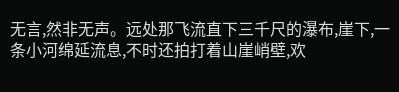无言,然非无声。远处那飞流直下三千尺的瀑布,崖下,一条小河绵延流息,不时还拍打着山崖峭壁,欢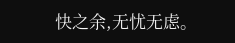快之余,无忧无虑。